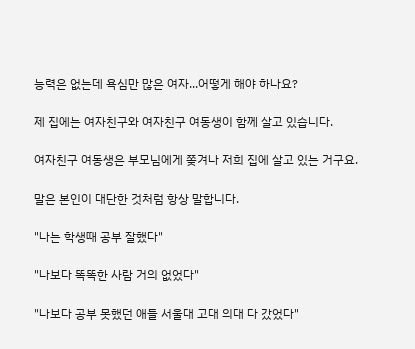능력은 없는데 욕심만 많은 여자...어떻게 해야 하나요?

제 집에는 여자친구와 여자친구 여동생이 함께 살고 있습니다.

여자친구 여동생은 부모님에게 쫒겨나 저희 집에 살고 있는 거구요.

말은 본인이 대단한 것처럼 항상 말합니다.

"나는 학생때 공부 잘했다"

"나보다 똑똑한 사람 거의 없었다"

"나보다 공부 못했던 애들 서울대 고대 의대 다 갔었다"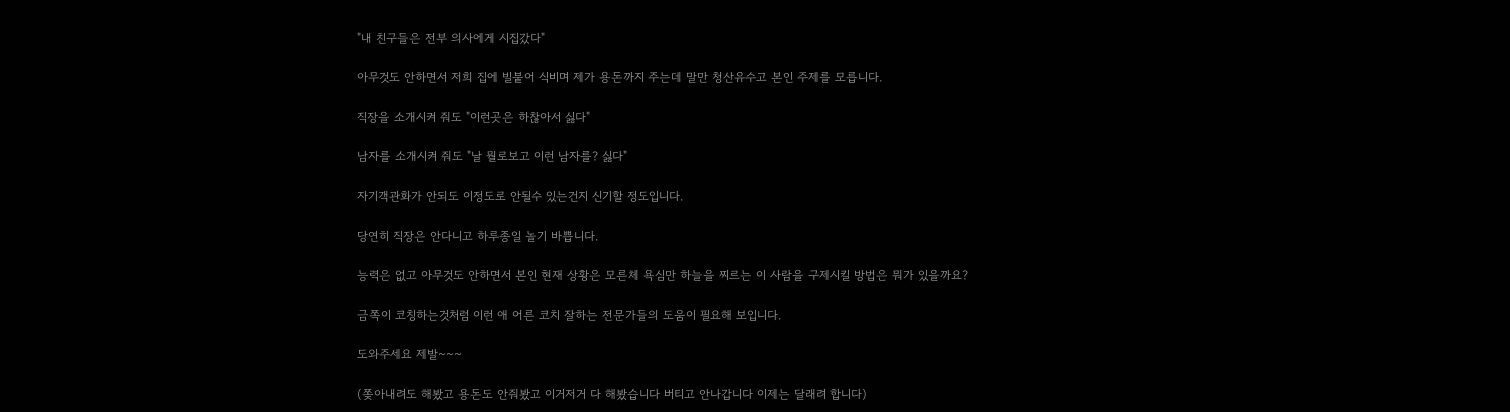"내 친구들은 전부 의사에게 시집갔다"

아무것도 안하면서 저희 집에 빌붙어 식비며 제가 용돈까지 주는데 말만 청산유수고 본인 주제를 모릅니다.

직장을 소개시켜 줘도 "이런곳은 하찮아서 싫다"

남자를 소개시켜 줘도 "날 뭘로보고 이런 남자를? 싫다"

자기객관화가 안되도 이정도로 안될수 있는건지 신기할 정도입니다.

당연히 직장은 안다니고 하루종일 놀기 바쁩니다.

능력은 없고 아무것도 안하면서 본인 현재 상황은 모른체 욕심만 하늘을 찌르는 이 사람을 구제시킬 방법은 뭐가 있을까요?

금쪽이 코칭하는것처럼 이런 애 어른 코치 잘하는 전문가들의 도움이 필요해 보입니다.

도와주세요 제발~~~

(쫒아내려도 해봤고 용돈도 안줘봤고 이거저거 다 해봤습니다 버티고 안나갑니다 이제는 달래려 합니다)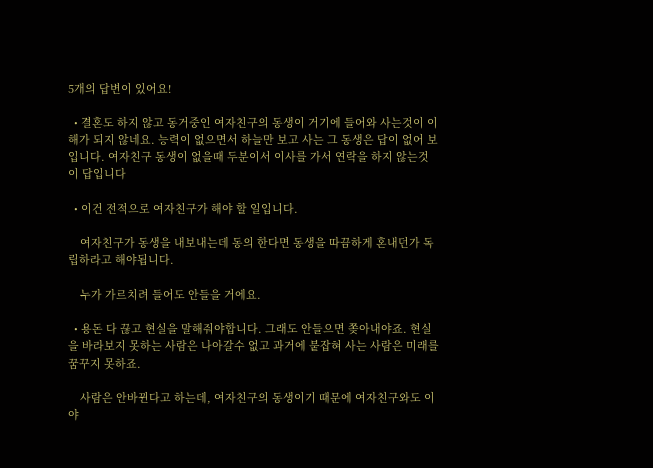5개의 답변이 있어요!

  • 결혼도 하지 않고 동거중인 여자친구의 동생이 거기에 들어와 사는것이 이해가 되지 않네요. 능력이 없으면서 하늘만 보고 사는 그 동생은 답이 없어 보입니다. 여자친구 동생이 없을때 두분이서 이사를 가서 연락을 하지 않는것이 답입니다

  • 이건 전적으로 여자친구가 해야 할 일입니다.

    여자친구가 동생을 내보내는데 동의 한다면 동생을 따끔하게 혼내던가 독립하라고 해야됩니다.

    누가 가르치려 들어도 안들을 거에요.

  • 용돈 다 끊고 현실을 말해줘야합니다. 그래도 안들으면 쫒아내야죠. 현실을 바라보지 못하는 사람은 나아갈수 없고 과거에 붙잡혀 사는 사람은 미래를 꿈꾸지 못하죠.

    사람은 안바뀐다고 하는데, 여자친구의 동생이기 때문에 여자친구와도 이야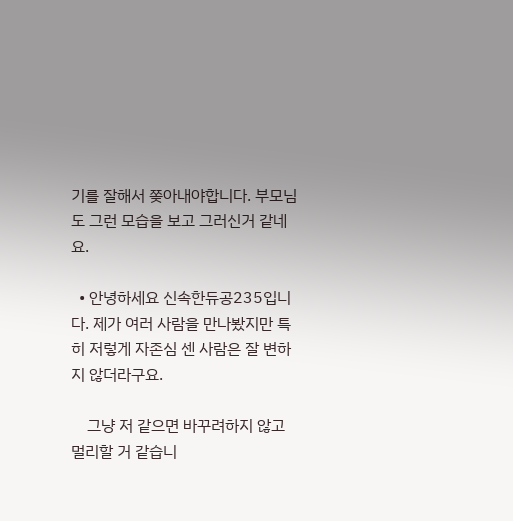기를 잘해서 쫒아내야합니다. 부모님도 그런 모습을 보고 그러신거 같네요.

  • 안녕하세요 신속한듀공235입니다. 제가 여러 사람을 만나봤지만 특히 저렇게 자존심 센 사람은 잘 변하지 않더라구요.

    그냥 저 같으면 바꾸려하지 않고 멀리할 거 같습니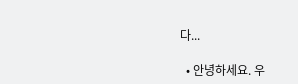다...

  • 안녕하세요. 우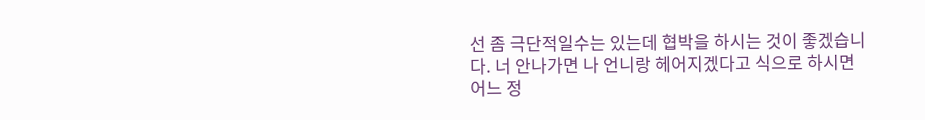선 좀 극단적일수는 있는데 협박을 하시는 것이 좋겠습니다. 너 안나가면 나 언니랑 헤어지겠다고 식으로 하시면 어느 정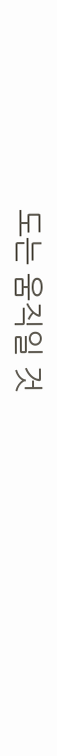도는 움직일 것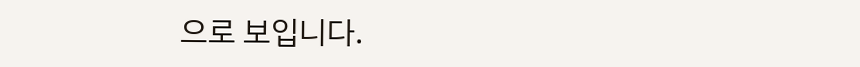으로 보입니다.